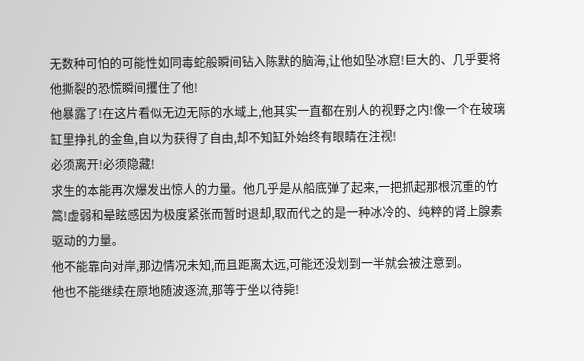无数种可怕的可能性如同毒蛇般瞬间钻入陈默的脑海,让他如坠冰窟!巨大的、几乎要将他撕裂的恐慌瞬间攫住了他!
他暴露了!在这片看似无边无际的水域上,他其实一直都在别人的视野之内!像一个在玻璃缸里挣扎的金鱼,自以为获得了自由,却不知缸外始终有眼睛在注视!
必须离开!必须隐藏!
求生的本能再次爆发出惊人的力量。他几乎是从船底弹了起来,一把抓起那根沉重的竹篙!虚弱和晕眩感因为极度紧张而暂时退却,取而代之的是一种冰冷的、纯粹的肾上腺素驱动的力量。
他不能靠向对岸,那边情况未知,而且距离太远,可能还没划到一半就会被注意到。
他也不能继续在原地随波逐流,那等于坐以待毙!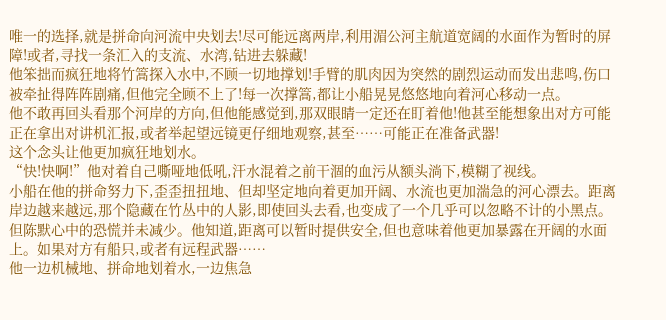唯一的选择,就是拼命向河流中央划去!尽可能远离两岸,利用湄公河主航道宽阔的水面作为暂时的屏障!或者,寻找一条汇入的支流、水湾,钻进去躲藏!
他笨拙而疯狂地将竹篙探入水中,不顾一切地撑划!手臂的肌肉因为突然的剧烈运动而发出悲鸣,伤口被牵扯得阵阵剧痛,但他完全顾不上了!每一次撑篙,都让小船晃晃悠悠地向着河心移动一点。
他不敢再回头看那个河岸的方向,但他能感觉到,那双眼睛一定还在盯着他!他甚至能想象出对方可能正在拿出对讲机汇报,或者举起望远镜更仔细地观察,甚至……可能正在准备武器!
这个念头让他更加疯狂地划水。
“快!快啊!”他对着自己嘶哑地低吼,汗水混着之前干涸的血污从额头淌下,模糊了视线。
小船在他的拼命努力下,歪歪扭扭地、但却坚定地向着更加开阔、水流也更加湍急的河心漂去。距离岸边越来越远,那个隐藏在竹丛中的人影,即使回头去看,也变成了一个几乎可以忽略不计的小黑点。
但陈默心中的恐慌并未减少。他知道,距离可以暂时提供安全,但也意味着他更加暴露在开阔的水面上。如果对方有船只,或者有远程武器……
他一边机械地、拼命地划着水,一边焦急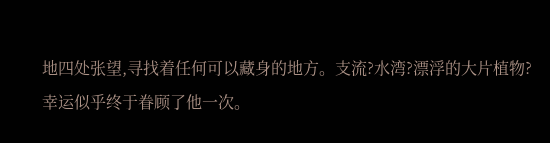地四处张望,寻找着任何可以藏身的地方。支流?水湾?漂浮的大片植物?
幸运似乎终于眷顾了他一次。